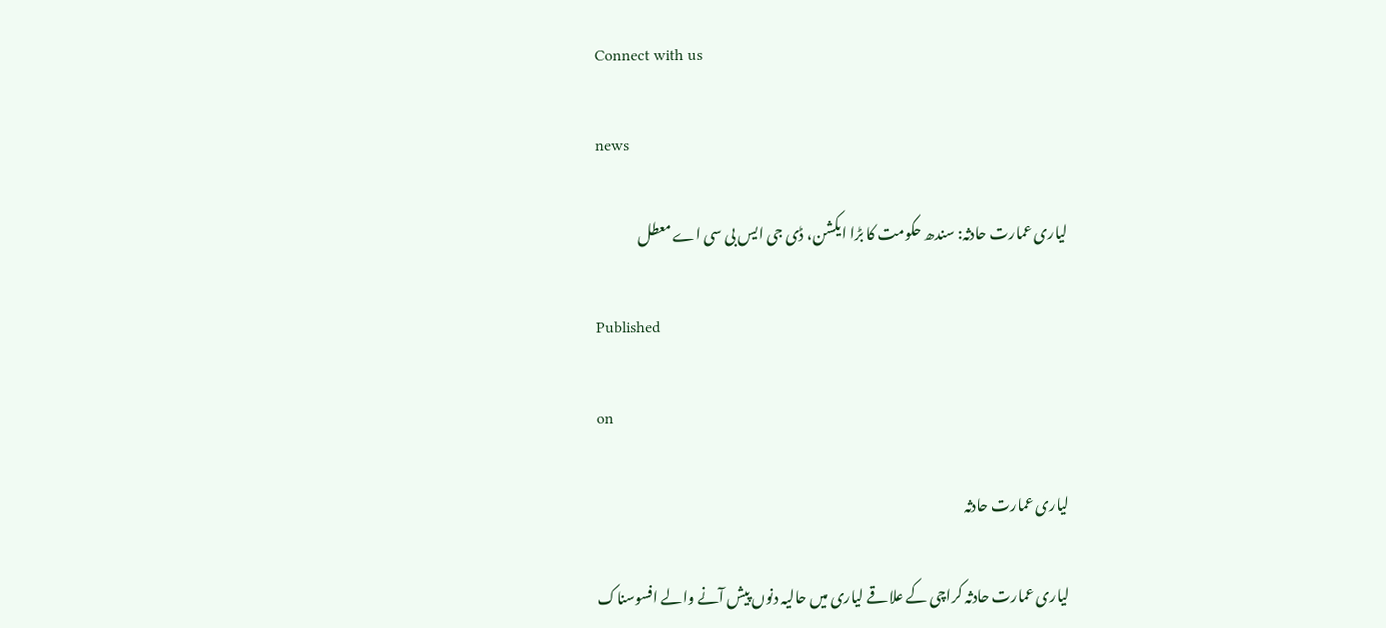Connect with us

news

لیاری عمارت حادثہ: سندھ حکومت کا بڑا ایکشن، ڈی جی ایس بی سی اے معطل

Published

on

لیاری عمارت حادثہ

لیاری عمارت حادثہ کراچی کے علاقے لیاری میں حالیہ دنوں پیش آنے والے افسوسناک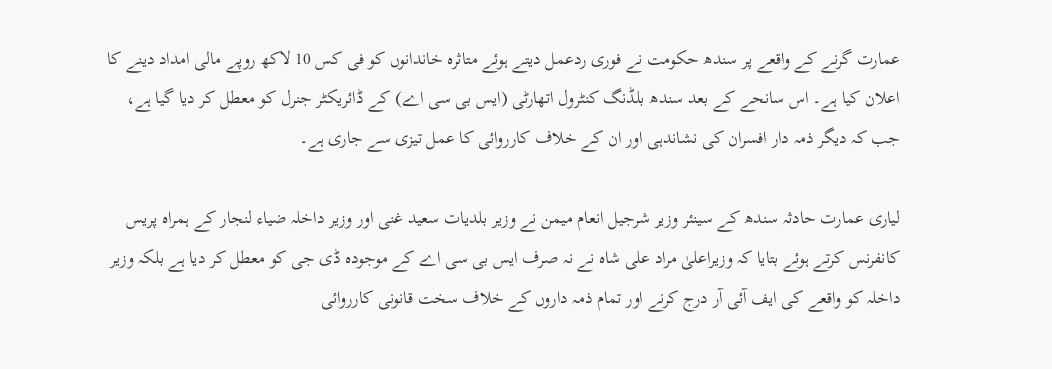عمارت گرنے کے واقعے پر سندھ حکومت نے فوری ردعمل دیتے ہوئے متاثرہ خاندانوں کو فی کس 10 لاکھ روپے مالی امداد دینے کا اعلان کیا ہے۔ اس سانحے کے بعد سندھ بلڈنگ کنٹرول اتھارٹی (ایس بی سی اے) کے ڈائریکٹر جنرل کو معطل کر دیا گیا ہے، جب کہ دیگر ذمہ دار افسران کی نشاندہی اور ان کے خلاف کارروائی کا عمل تیزی سے جاری ہے۔

لیاری عمارت حادثہ سندھ کے سینئر وزیر شرجیل انعام میمن نے وزیر بلدیات سعید غنی اور وزیر داخلہ ضیاء لنجار کے ہمراہ پریس کانفرنس کرتے ہوئے بتایا کہ وزیراعلیٰ مراد علی شاہ نے نہ صرف ایس بی سی اے کے موجودہ ڈی جی کو معطل کر دیا ہے بلکہ وزیر داخلہ کو واقعے کی ایف آئی آر درج کرنے اور تمام ذمہ داروں کے خلاف سخت قانونی کارروائی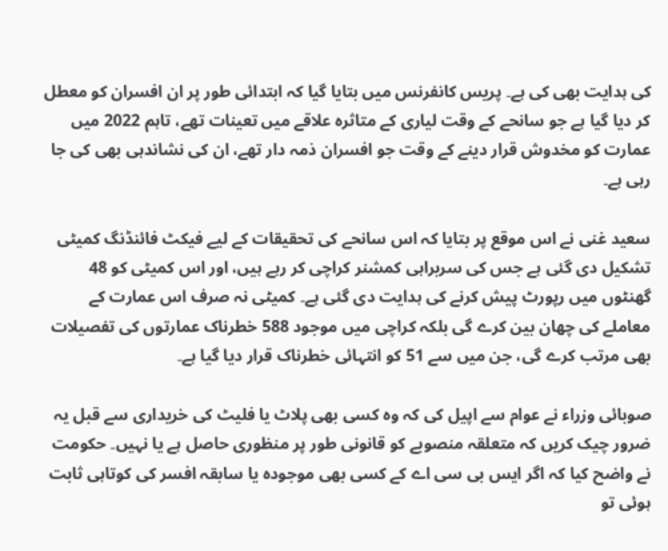کی ہدایت بھی کی ہے۔ پریس کانفرنس میں بتایا گیا کہ ابتدائی طور پر ان افسران کو معطل کر دیا گیا ہے جو سانحے کے وقت لیاری کے متاثرہ علاقے میں تعینات تھے، تاہم 2022 میں عمارت کو مخدوش قرار دینے کے وقت جو افسران ذمہ دار تھے، ان کی نشاندہی بھی کی جا رہی ہے۔

سعید غنی نے اس موقع پر بتایا کہ اس سانحے کی تحقیقات کے لیے فیکٹ فائنڈنگ کمیٹی تشکیل دی گئی ہے جس کی سربراہی کمشنر کراچی کر رہے ہیں، اور اس کمیٹی کو 48 گھنٹوں میں رپورٹ پیش کرنے کی ہدایت دی گئی ہے۔ کمیٹی نہ صرف اس عمارت کے معاملے کی چھان بین کرے گی بلکہ کراچی میں موجود 588 خطرناک عمارتوں کی تفصیلات بھی مرتب کرے گی، جن میں سے 51 کو انتہائی خطرناک قرار دیا گیا ہے۔

صوبائی وزراء نے عوام سے اپیل کی کہ وہ کسی بھی پلاٹ یا فلیٹ کی خریداری سے قبل یہ ضرور چیک کریں کہ متعلقہ منصوبے کو قانونی طور پر منظوری حاصل ہے یا نہیں۔ حکومت نے واضح کیا کہ اگر ایس بی سی اے کے کسی بھی موجودہ یا سابقہ افسر کی کوتاہی ثابت ہوئی تو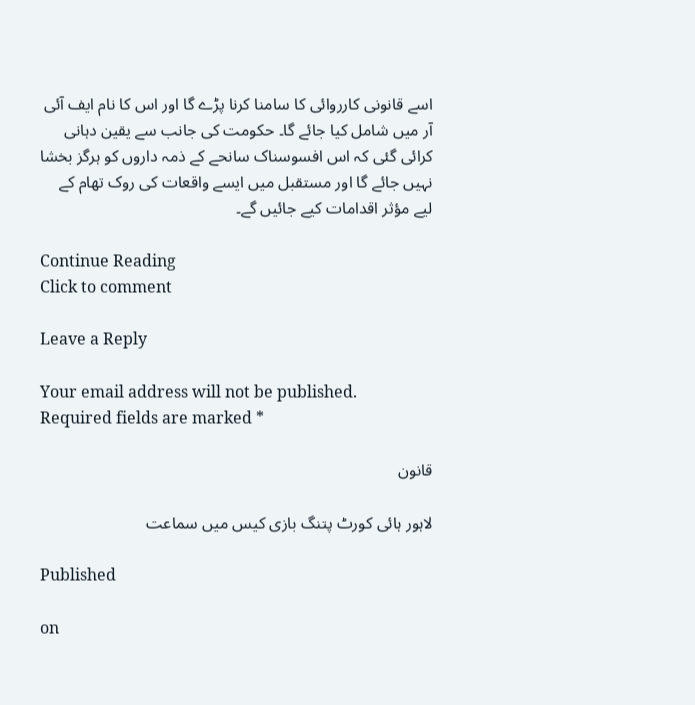اسے قانونی کارروائی کا سامنا کرنا پڑے گا اور اس کا نام ایف آئی آر میں شامل کیا جائے گا۔ حکومت کی جانب سے یقین دہانی کرائی گئی کہ اس افسوسناک سانحے کے ذمہ داروں کو ہرگز بخشا نہیں جائے گا اور مستقبل میں ایسے واقعات کی روک تھام کے لیے مؤثر اقدامات کیے جائیں گے۔

Continue Reading
Click to comment

Leave a Reply

Your email address will not be published. Required fields are marked *

قانون

لاہور ہائی کورٹ پتنگ بازی کیس میں سماعت

Published

on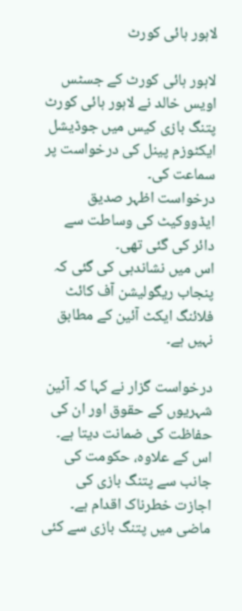لاہور ہائی کورٹ

لاہور ہائی کورٹ کے جسٹس اویس خالد نے لاہور ہائی کورٹ پتنگ بازی کیس میں جوڈیشل ایکٹوزم پینل کی درخواست پر سماعت کی۔
درخواست اظہر صدیق ایڈووکیٹ کی وساطت سے دائر کی گئی تھی۔
اس میں نشاندہی کی گئی کہ پنجاب ریگولیشن آف کائٹ فلائنگ ایکٹ آئین کے مطابق نہیں ہے۔

درخواست گزار نے کہا کہ آئین شہریوں کے حقوق اور ان کی حفاظت کی ضمانت دیتا ہے۔
اس کے علاوہ، حکومت کی جانب سے پتنگ بازی کی اجازت خطرناک اقدام ہے۔
ماضی میں پتنگ بازی سے کئی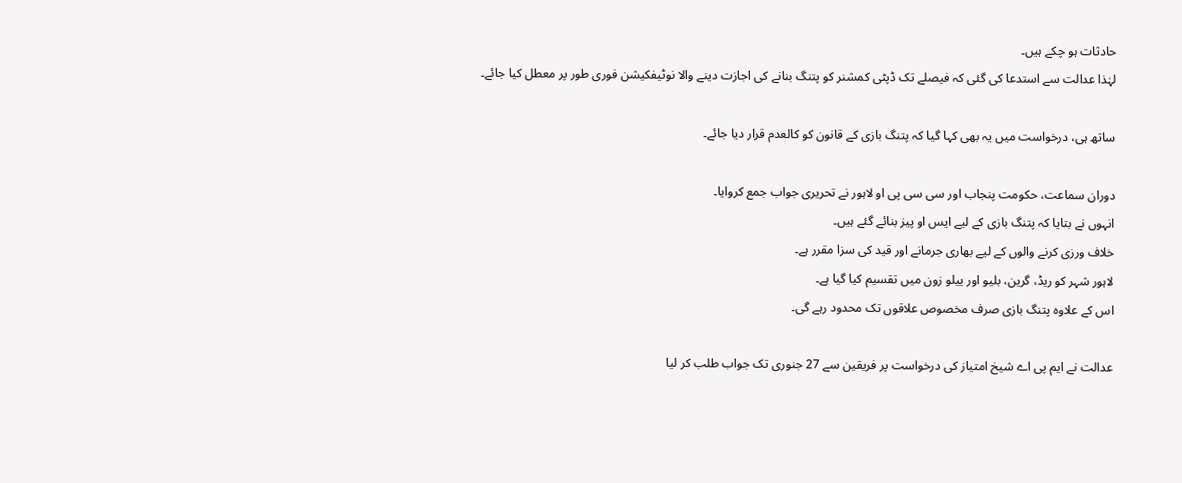حادثات ہو چکے ہیں۔
لہٰذا عدالت سے استدعا کی گئی کہ فیصلے تک ڈپٹی کمشنر کو پتنگ بنانے کی اجازت دینے والا نوٹیفکیشن فوری طور پر معطل کیا جائے۔

ساتھ ہی، درخواست میں یہ بھی کہا گیا کہ پتنگ بازی کے قانون کو کالعدم قرار دیا جائے۔

دوران سماعت، حکومت پنجاب اور سی سی پی او لاہور نے تحریری جواب جمع کروایا۔
انہوں نے بتایا کہ پتنگ بازی کے لیے ایس او پیز بنائے گئے ہیں۔
خلاف ورزی کرنے والوں کے لیے بھاری جرمانے اور قید کی سزا مقرر ہے۔
لاہور شہر کو ریڈ، گرین، بلیو اور ییلو زون میں تقسیم کیا گیا ہے۔
اس کے علاوہ پتنگ بازی صرف مخصوص علاقوں تک محدود رہے گی۔

عدالت نے ایم پی اے شیخ امتیاز کی درخواست پر فریقین سے 27 جنوری تک جواب طلب کر لیا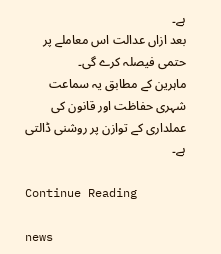ہے۔
بعد ازاں عدالت اس معاملے پر حتمی فیصلہ کرے گی۔
ماہرین کے مطابق یہ سماعت شہری حفاظت اور قانون کی عملداری کے توازن پر روشنی ڈالتی ہے۔

Continue Reading

news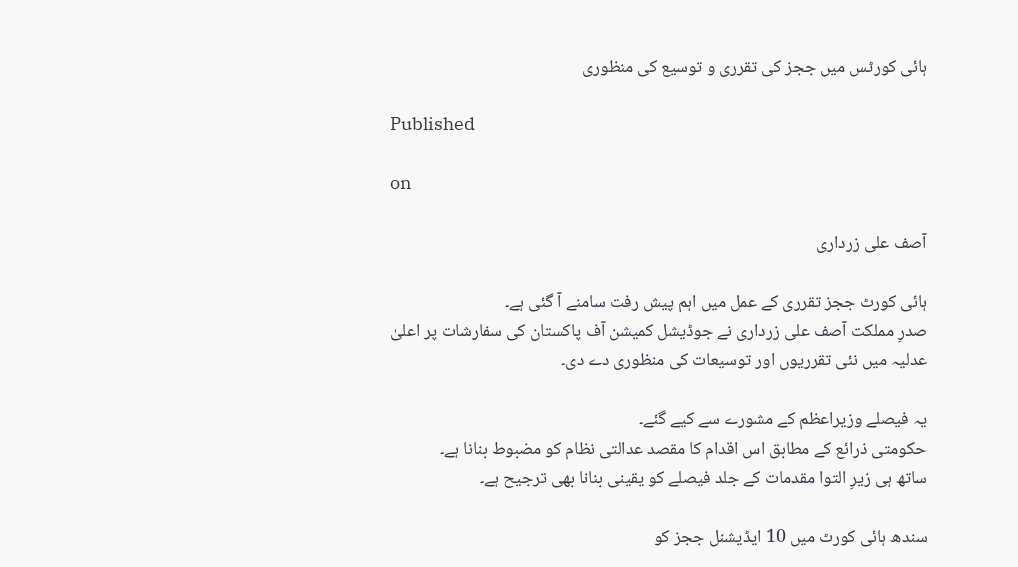ہائی کورٹس میں ججز کی تقرری و توسیع کی منظوری

Published

on

آصف علی زرداری

ہائی کورٹ ججز تقرری کے عمل میں اہم پیش رفت سامنے آ گئی ہے۔
صدرِ مملکت آصف علی زرداری نے جوڈیشل کمیشن آف پاکستان کی سفارشات پر اعلیٰ عدلیہ میں نئی تقرریوں اور توسیعات کی منظوری دے دی۔

یہ فیصلے وزیراعظم کے مشورے سے کیے گئے۔
حکومتی ذرائع کے مطابق اس اقدام کا مقصد عدالتی نظام کو مضبوط بنانا ہے۔
ساتھ ہی زیرِ التوا مقدمات کے جلد فیصلے کو یقینی بنانا بھی ترجیح ہے۔

سندھ ہائی کورٹ میں 10 ایڈیشنل ججز کو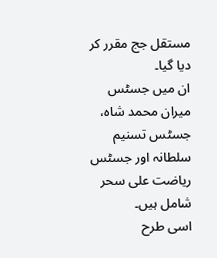مستقل جج مقرر کر دیا گیا۔
ان میں جسٹس میران محمد شاہ، جسٹس تسنیم سلطانہ اور جسٹس ریاضت علی سحر شامل ہیں۔
اسی طرح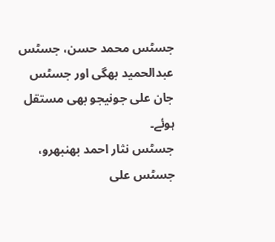جسٹس محمد حسن، جسٹس عبدالحمید بھگی اور جسٹس جان علی جونیجو بھی مستقل ہوئے۔
جسٹس نثار احمد بھنبھرو، جسٹس علی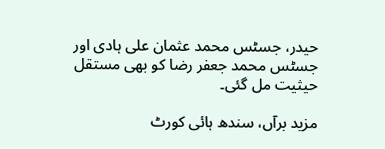حیدر، جسٹس محمد عثمان علی ہادی اور جسٹس محمد جعفر رضا کو بھی مستقل حیثیت مل گئی۔

مزید برآں، سندھ ہائی کورٹ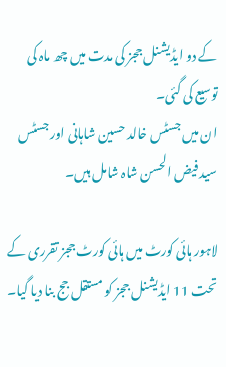کے دو ایڈیشنل ججز کی مدت میں چھ ماہ کی توسیع کی گئی۔
ان میں جسٹس خالد حسین شاہانی اور جسٹس سید فیض الحسن شاہ شامل ہیں۔

لاہور ہائی کورٹ میں ہائی کورٹ ججز تقرری کے تحت 11 ایڈیشنل ججز کو مستقل جج بنا دیا گیا۔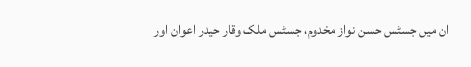ان میں جسٹس حسن نواز مخدوم، جسٹس ملک وقار حیدر اعوان اور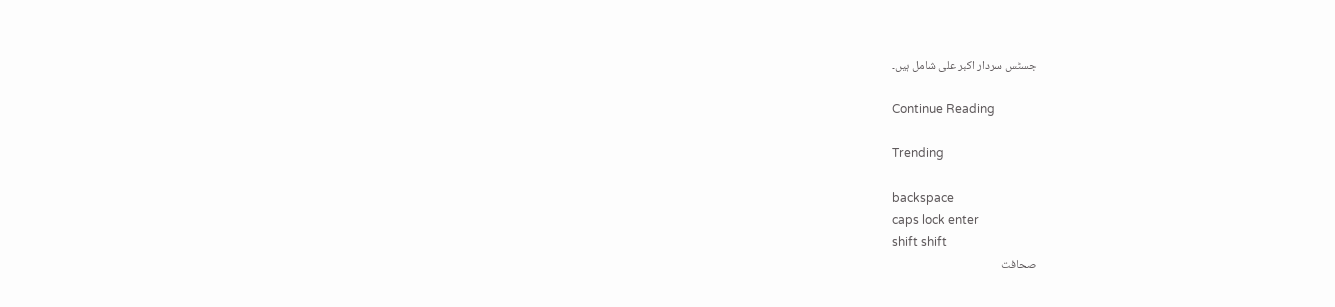جسٹس سردار اکبر علی شامل ہیں۔

Continue Reading

Trending

backspace
caps lock enter
shift shift
صحافت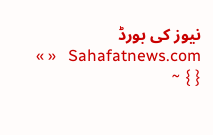نیوز کی بورڈ Sahafatnews.com   « » { } ~